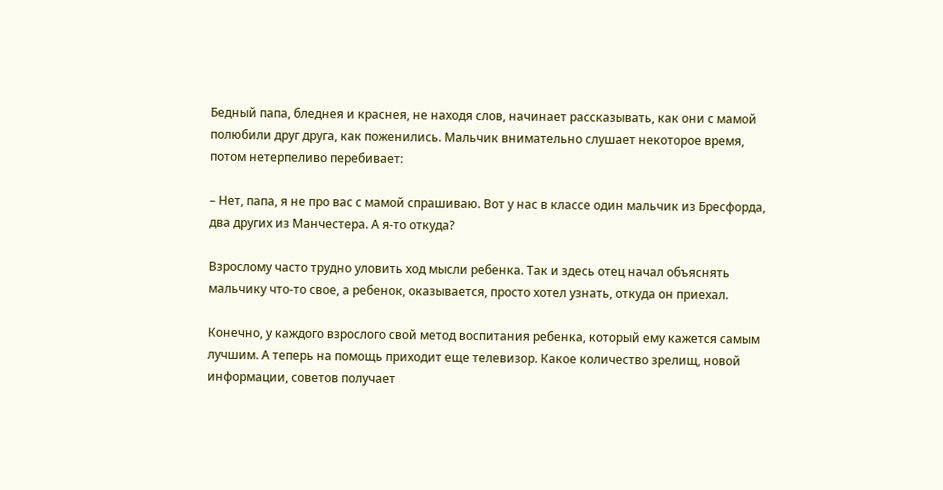Бедный папа, бледнея и краснея, не находя слов, начинает рассказывать, как они с мамой полюбили друг друга, как поженились. Мальчик внимательно слушает некоторое время, потом нетерпеливо перебивает:

– Нет, папа, я не про вас с мамой спрашиваю. Вот у нас в классе один мальчик из Бресфорда, два других из Манчестера. А я-то откуда?

Взрослому часто трудно уловить ход мысли ребенка. Так и здесь отец начал объяснять мальчику что-то свое, а ребенок, оказывается, просто хотел узнать, откуда он приехал.

Конечно, у каждого взрослого свой метод воспитания ребенка, который ему кажется самым лучшим. А теперь на помощь приходит еще телевизор. Какое количество зрелищ, новой информации, советов получает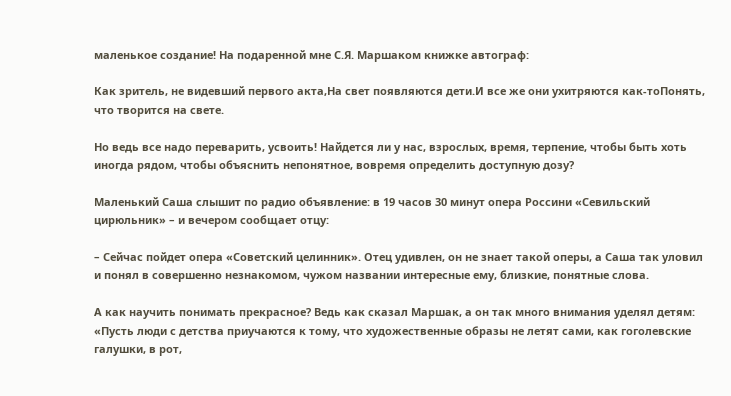маленькое создание! На подаренной мне С.Я. Маршаком книжке автограф:

Как зритель, не видевший первого акта,На свет появляются дети.И все же они ухитряются как-тоПонять, что творится на свете.

Но ведь все надо переварить, усвоить! Найдется ли у нас, взрослых, время, терпение, чтобы быть хоть иногда рядом, чтобы объяснить непонятное, вовремя определить доступную дозу?

Маленький Саша слышит по радио объявление: в 19 часов 30 минут опера Россини «Севильский цирюльник» – и вечером сообщает отцу:

– Сейчас пойдет опера «Советский целинник». Отец удивлен, он не знает такой оперы, а Саша так уловил и понял в совершенно незнакомом, чужом названии интересные ему, близкие, понятные слова.

А как научить понимать прекрасное? Ведь как сказал Маршак, а он так много внимания уделял детям: «Пусть люди с детства приучаются к тому, что художественные образы не летят сами, как гоголевские галушки, в рот,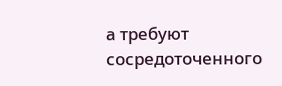а требуют сосредоточенного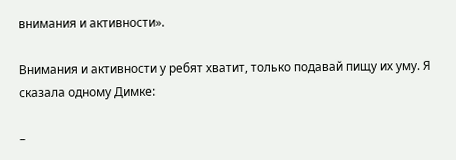внимания и активности».

Внимания и активности у ребят хватит, только подавай пищу их уму. Я сказала одному Димке:

–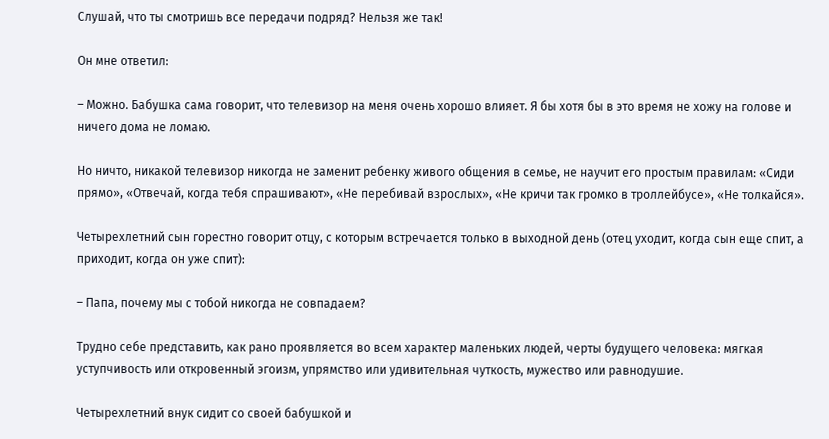Слушай, что ты смотришь все передачи подряд? Нельзя же так!

Он мне ответил:

– Можно. Бабушка сама говорит, что телевизор на меня очень хорошо влияет. Я бы хотя бы в это время не хожу на голове и ничего дома не ломаю.

Но ничто, никакой телевизор никогда не заменит ребенку живого общения в семье, не научит его простым правилам: «Сиди прямо», «Отвечай, когда тебя спрашивают», «Не перебивай взрослых», «Не кричи так громко в троллейбусе», «Не толкайся».

Четырехлетний сын горестно говорит отцу, с которым встречается только в выходной день (отец уходит, когда сын еще спит, а приходит, когда он уже спит):

– Папа, почему мы с тобой никогда не совпадаем?

Трудно себе представить, как рано проявляется во всем характер маленьких людей, черты будущего человека: мягкая уступчивость или откровенный эгоизм, упрямство или удивительная чуткость, мужество или равнодушие.

Четырехлетний внук сидит со своей бабушкой и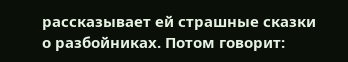рассказывает ей страшные сказки о разбойниках. Потом говорит: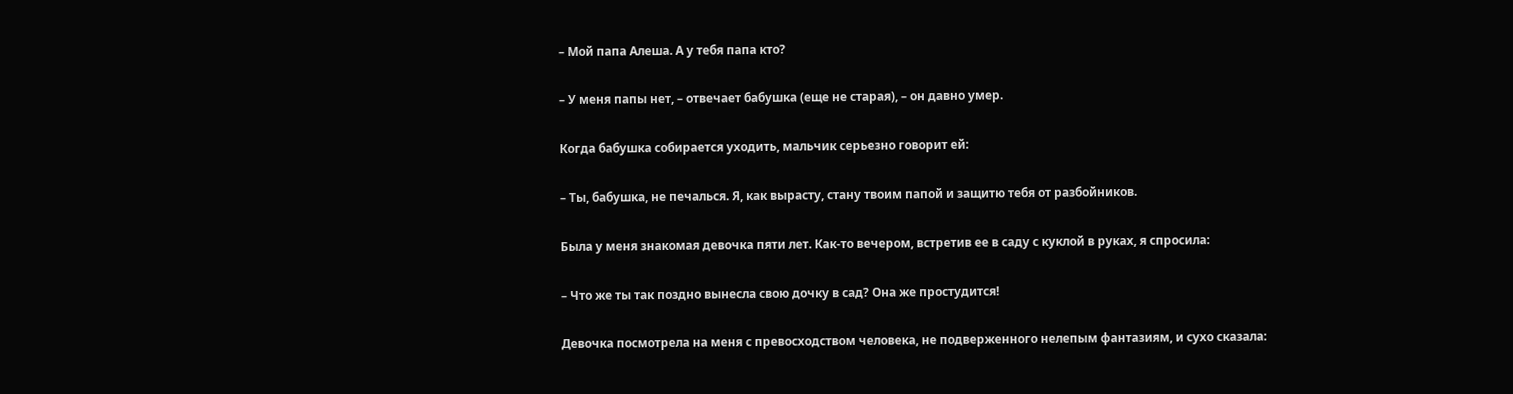– Мой папа Алеша. А у тебя папа кто?

– У меня папы нет, – отвечает бабушка (еще не старая), – он давно умер.

Когда бабушка собирается уходить, мальчик серьезно говорит ей:

– Ты, бабушка, не печалься. Я, как вырасту, стану твоим папой и защитю тебя от разбойников.

Была у меня знакомая девочка пяти лет. Как-то вечером, встретив ее в саду с куклой в руках, я спросила:

– Что же ты так поздно вынесла свою дочку в сад? Она же простудится!

Девочка посмотрела на меня с превосходством человека, не подверженного нелепым фантазиям, и сухо сказала: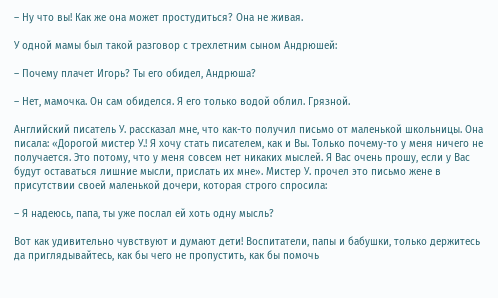– Ну что вы! Как же она может простудиться? Она не живая.

У одной мамы был такой разговор с трехлетним сыном Андрюшей:

– Почему плачет Игорь? Ты его обидел, Андрюша?

– Нет, мамочка. Он сам обиделся. Я его только водой облил. Грязной.

Английский писатель У. рассказал мне, что как-то получил письмо от маленькой школьницы. Она писала: «Дорогой мистер У.! Я хочу стать писателем, как и Вы. Только почему-то у меня ничего не получается. Это потому, что у меня совсем нет никаких мыслей. Я Вас очень прошу, если у Вас будут оставаться лишние мысли, прислать их мне». Мистер У. прочел это письмо жене в присутствии своей маленькой дочери, которая строго спросила:

– Я надеюсь, папа, ты уже послал ей хоть одну мысль?

Вот как удивительно чувствуют и думают дети! Воспитатели, папы и бабушки, только держитесь да приглядывайтесь, как бы чего не пропустить, как бы помочь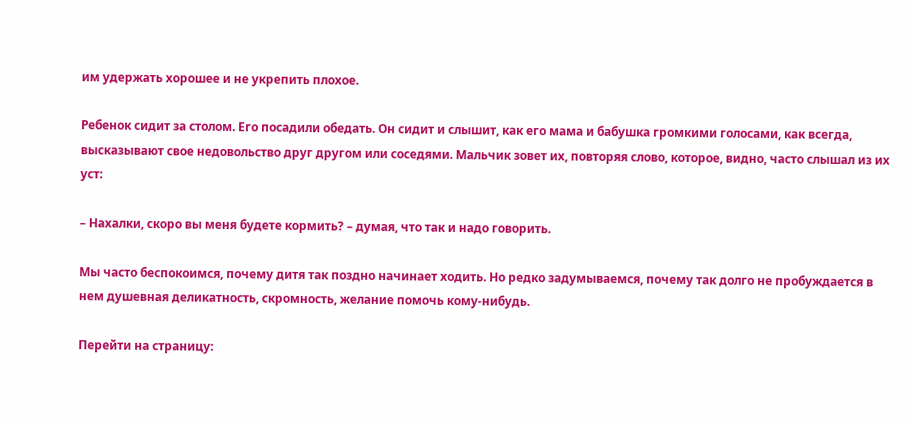им удержать хорошее и не укрепить плохое.

Ребенок сидит за столом. Его посадили обедать. Он сидит и слышит, как его мама и бабушка громкими голосами, как всегда, высказывают свое недовольство друг другом или соседями. Мальчик зовет их, повторяя слово, которое, видно, часто слышал из их уст:

– Нахалки, скоро вы меня будете кормить? – думая, что так и надо говорить.

Мы часто беспокоимся, почему дитя так поздно начинает ходить. Но редко задумываемся, почему так долго не пробуждается в нем душевная деликатность, скромность, желание помочь кому-нибудь.

Перейти на страницу: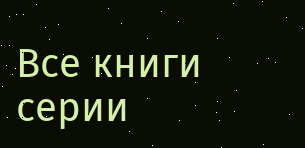Все книги серии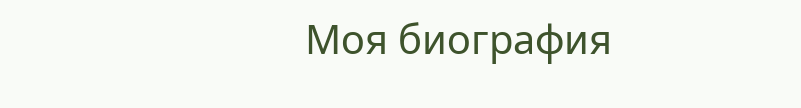Моя биография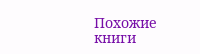Похожие книги